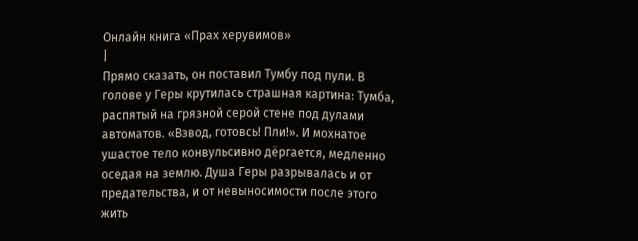Онлайн книга «Прах херувимов»
|
Прямо сказать, он поставил Тумбу под пули. В голове у Геры крутилась страшная картина: Тумба, распятый на грязной серой стене под дулами автоматов. «Взвод, готовсь! Пли!». И мохнатое ушастое тело конвульсивно дёргается, медленно оседая на землю. Душа Геры разрывалась и от предательства, и от невыносимости после этого жить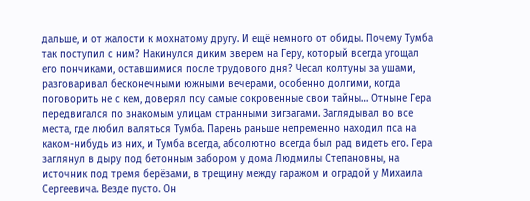дальше, и от жалости к мохнатому другу. И ещё немного от обиды. Почему Тумба так поступил с ним? Накинулся диким зверем на Геру, который всегда угощал его пончиками, оставшимися после трудового дня? Чесал колтуны за ушами, разговаривал бесконечными южными вечерами, особенно долгими, когда поговорить не с кем, доверял псу самые сокровенные свои тайны… Отныне Гера передвигался по знакомым улицам странными зигзагами. Заглядывал во все места, где любил валяться Тумба. Парень раньше непременно находил пса на каком-нибудь из них, и Тумба всегда, абсолютно всегда был рад видеть его. Гера заглянул в дыру под бетонным забором у дома Людмилы Степановны, на источник под тремя берёзами, в трещину между гаражом и оградой у Михаила Сергеевича. Везде пусто. Он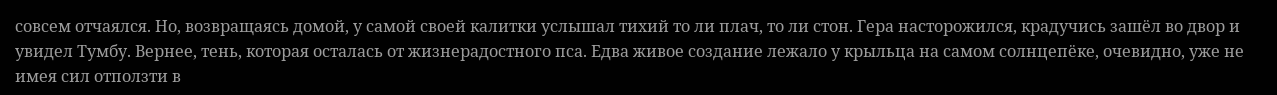совсем отчаялся. Но, возвращаясь домой, у самой своей калитки услышал тихий то ли плач, то ли стон. Гера насторожился, крадучись зашёл во двор и увидел Тумбу. Вернее, тень, которая осталась от жизнерадостного пса. Едва живое создание лежало у крыльца на самом солнцепёке, очевидно, уже не имея сил отползти в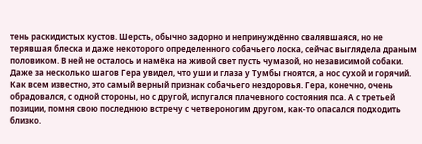тень раскидистых кустов. Шерсть, обычно задорно и непринуждённо свалявшаяся, но не терявшая блеска и даже некоторого определенного собачьего лоска, сейчас выглядела драным половиком. В ней не осталось и намёка на живой свет пусть чумазой, но независимой собаки. Даже за несколько шагов Гера увидел, что уши и глаза у Тумбы гноятся, а нос сухой и горячий. Как всем известно, это самый верный признак собачьего нездоровья. Гера, конечно, очень обрадовался, с одной стороны, но с другой, испугался плачевного состояния пса. А с третьей позиции, помня свою последнюю встречу с четвероногим другом, как-то опасался подходить близко.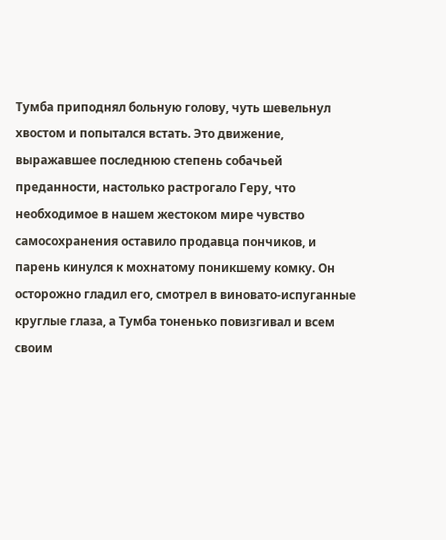Тумба приподнял больную голову, чуть шевельнул хвостом и попытался встать. Это движение, выражавшее последнюю степень собачьей преданности, настолько растрогало Геру, что необходимое в нашем жестоком мире чувство самосохранения оставило продавца пончиков, и парень кинулся к мохнатому поникшему комку. Он осторожно гладил его, смотрел в виновато-испуганные круглые глаза, а Тумба тоненько повизгивал и всем своим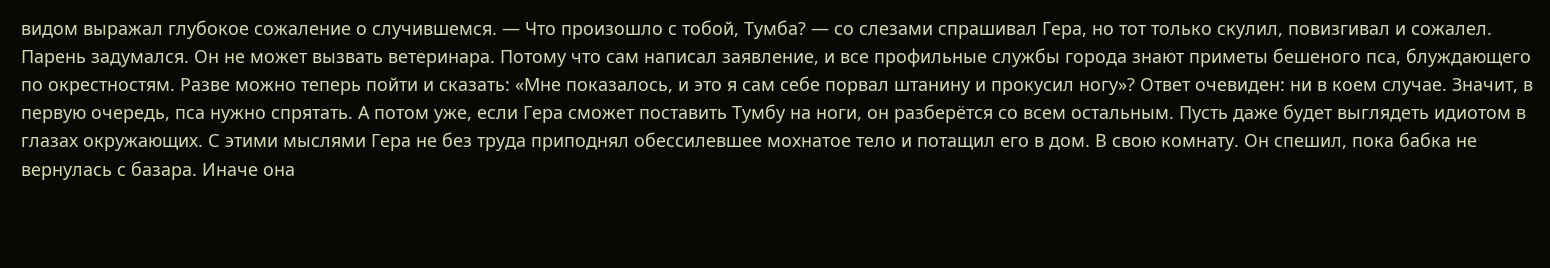видом выражал глубокое сожаление о случившемся. — Что произошло с тобой, Тумба? — со слезами спрашивал Гера, но тот только скулил, повизгивал и сожалел. Парень задумался. Он не может вызвать ветеринара. Потому что сам написал заявление, и все профильные службы города знают приметы бешеного пса, блуждающего по окрестностям. Разве можно теперь пойти и сказать: «Мне показалось, и это я сам себе порвал штанину и прокусил ногу»? Ответ очевиден: ни в коем случае. Значит, в первую очередь, пса нужно спрятать. А потом уже, если Гера сможет поставить Тумбу на ноги, он разберётся со всем остальным. Пусть даже будет выглядеть идиотом в глазах окружающих. С этими мыслями Гера не без труда приподнял обессилевшее мохнатое тело и потащил его в дом. В свою комнату. Он спешил, пока бабка не вернулась с базара. Иначе она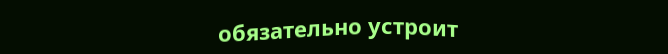обязательно устроит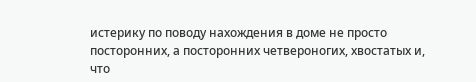истерику по поводу нахождения в доме не просто посторонних, а посторонних четвероногих, хвостатых и, что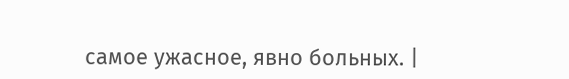самое ужасное, явно больных. |